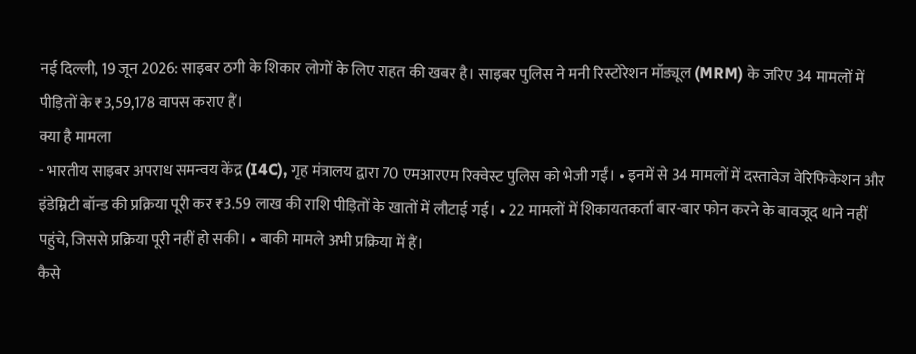नई दिल्ली, 19 जून 2026: साइबर ठगी के शिकार लोगों के लिए राहत की खबर है। साइबर पुलिस ने मनी रिस्टोरेशन मॉड्यूल (MRM) के जरिए 34 मामलों में पीड़ितों के ₹3,59,178 वापस कराए हैं।
क्या है मामला
- भारतीय साइबर अपराध समन्वय केंद्र (I4C), गृह मंत्रालय द्वारा 70 एमआरएम रिक्वेस्ट पुलिस को भेजी गईं। • इनमें से 34 मामलों में दस्तावेज वेरिफिकेशन और इंडेम्निटी बॉन्ड की प्रक्रिया पूरी कर ₹3.59 लाख की राशि पीड़ितों के खातों में लौटाई गई। • 22 मामलों में शिकायतकर्ता बार-बार फोन करने के बावजूद थाने नहीं पहुंचे, जिससे प्रक्रिया पूरी नहीं हो सकी। • बाकी मामले अभी प्रक्रिया में हैं।
कैसे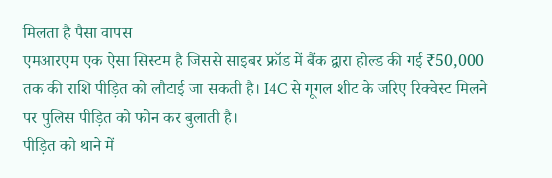मिलता है पैसा वापस
एमआरएम एक ऐसा सिस्टम है जिससे साइबर फ्रॉड में बैंक द्वारा होल्ड की गई ₹50,000 तक की राशि पीड़ित को लौटाई जा सकती है। I4C से गूगल शीट के जरिए रिक्वेस्ट मिलने पर पुलिस पीड़ित को फोन कर बुलाती है।
पीड़ित को थाने में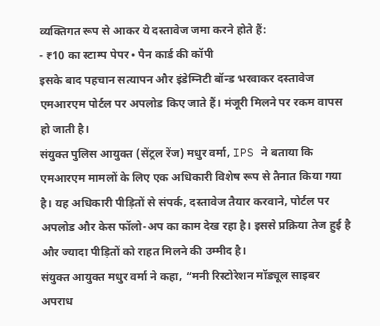व्यक्तिगत रूप से आकर ये दस्तावेज जमा करने होते हैं:
- ₹10 का स्टाम्प पेपर • पैन कार्ड की कॉपी
इसके बाद पहचान सत्यापन और इंडेम्निटी बॉन्ड भरवाकर दस्तावेज एमआरएम पोर्टल पर अपलोड किए जाते हैं। मंजूरी मिलने पर रकम वापस हो जाती है।
संयुक्त पुलिस आयुक्त (सेंट्रल रेंज) मधुर वर्मा, IPS ने बताया कि एमआरएम मामलों के लिए एक अधिकारी विशेष रूप से तैनात किया गया है। यह अधिकारी पीड़ितों से संपर्क, दस्तावेज तैयार करवाने, पोर्टल पर अपलोड और केस फॉलो-अप का काम देख रहा है। इससे प्रक्रिया तेज हुई है और ज्यादा पीड़ितों को राहत मिलने की उम्मीद है।
संयुक्त आयुक्त मधुर वर्मा ने कहा, “मनी रिस्टोरेशन मॉड्यूल साइबर अपराध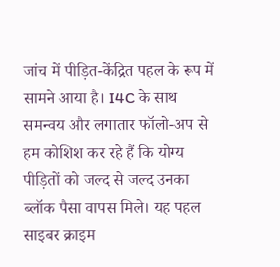जांच में पीड़ित-केंद्रित पहल के रूप में सामने आया है। I4C के साथ समन्वय और लगातार फॉलो-अप से हम कोशिश कर रहे हैं कि योग्य पीड़ितों को जल्द से जल्द उनका ब्लॉक पैसा वापस मिले। यह पहल साइबर क्राइम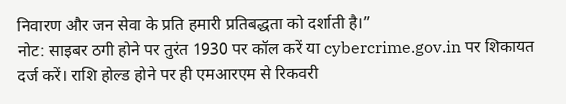निवारण और जन सेवा के प्रति हमारी प्रतिबद्धता को दर्शाती है।”
नोट: साइबर ठगी होने पर तुरंत 1930 पर कॉल करें या cybercrime.gov.in पर शिकायत दर्ज करें। राशि होल्ड होने पर ही एमआरएम से रिकवरी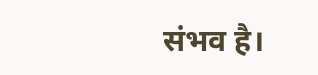संभव है।